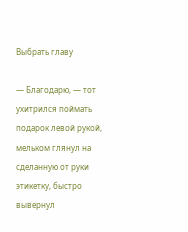Выбрать главу

— Благодарю, — тот ухитрился поймать подарок левой рукой, мельком глянул на сделанную от руки этикетку, быстро вывернул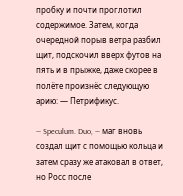пробку и почти проглотил содержимое. Затем, когда очередной порыв ветра разбил щит, подскочил вверх футов на пять и в прыжке, даже скорее в полёте произнёс следующую арию: — Петрификус.

— Speculum. Duo, — маг вновь создал щит с помощью кольца и затем сразу же атаковал в ответ, но Росс после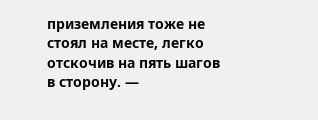приземления тоже не стоял на месте, легко отскочив на пять шагов в сторону. —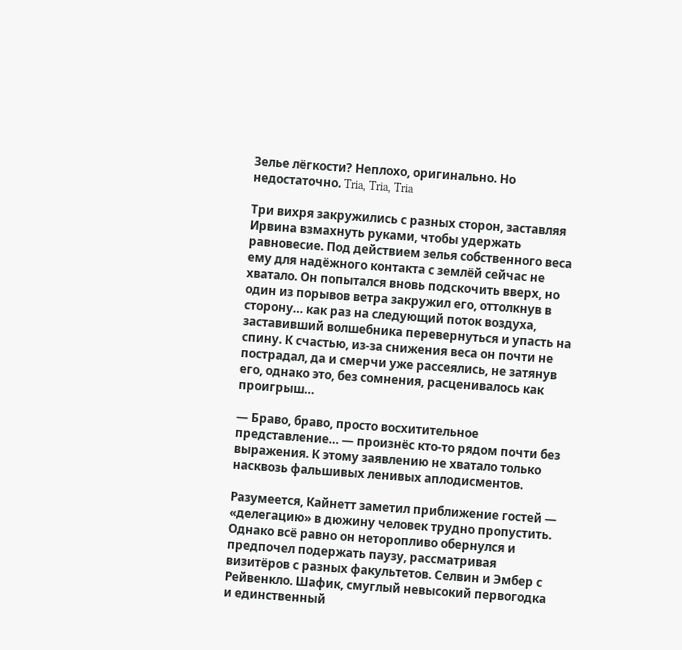Зелье лёгкости? Неплохо, оригинально. Но недостаточно. Tria, Tria, Tria

Три вихря закружились с разных сторон, заставляя Ирвина взмахнуть руками, чтобы удержать равновесие. Под действием зелья собственного веса ему для надёжного контакта с землёй сейчас не хватало. Он попытался вновь подскочить вверх, но один из порывов ветра закружил его, оттолкнув в сторону… как раз на следующий поток воздуха, заставивший волшебника перевернуться и упасть на спину. К счастью, из-за снижения веса он почти не пострадал, да и смерчи уже рассеялись, не затянув его, однако это, без сомнения, расценивалось как проигрыш…

— Браво, браво, просто восхитительное представление… — произнёс кто-то рядом почти без выражения. К этому заявлению не хватало только насквозь фальшивых ленивых аплодисментов.

Разумеется, Кайнетт заметил приближение гостей — «делегацию» в дюжину человек трудно пропустить. Однако всё равно он неторопливо обернулся и предпочел подержать паузу, рассматривая визитёров с разных факультетов. Селвин и Эмбер с Рейвенкло. Шафик, смуглый невысокий первогодка и единственный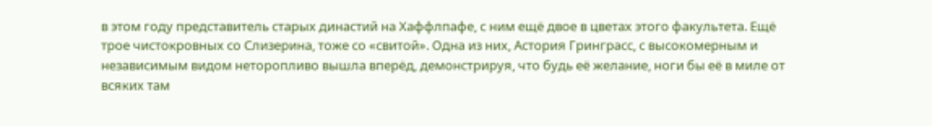в этом году представитель старых династий на Хаффлпафе, с ним ещё двое в цветах этого факультета. Ещё трое чистокровных со Слизерина, тоже со «свитой». Одна из них, Астория Гринграсс, с высокомерным и независимым видом неторопливо вышла вперёд, демонстрируя, что будь её желание, ноги бы её в миле от всяких там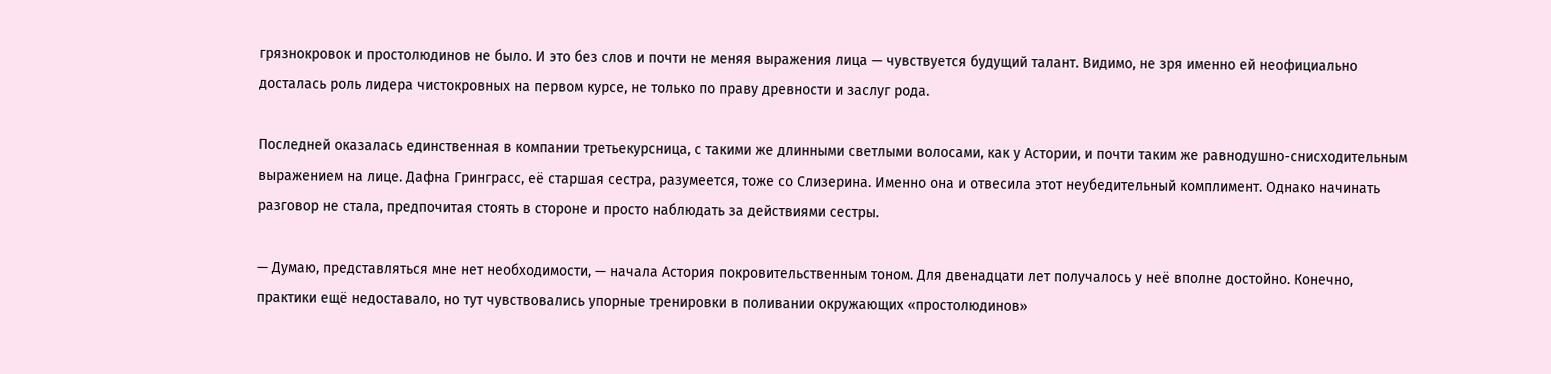грязнокровок и простолюдинов не было. И это без слов и почти не меняя выражения лица — чувствуется будущий талант. Видимо, не зря именно ей неофициально досталась роль лидера чистокровных на первом курсе, не только по праву древности и заслуг рода.

Последней оказалась единственная в компании третьекурсница, с такими же длинными светлыми волосами, как у Астории, и почти таким же равнодушно-снисходительным выражением на лице. Дафна Гринграсс, её старшая сестра, разумеется, тоже со Слизерина. Именно она и отвесила этот неубедительный комплимент. Однако начинать разговор не стала, предпочитая стоять в стороне и просто наблюдать за действиями сестры.

— Думаю, представляться мне нет необходимости, — начала Астория покровительственным тоном. Для двенадцати лет получалось у неё вполне достойно. Конечно, практики ещё недоставало, но тут чувствовались упорные тренировки в поливании окружающих «простолюдинов»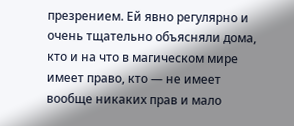презрением. Ей явно регулярно и очень тщательно объясняли дома, кто и на что в магическом мире имеет право, кто — не имеет вообще никаких прав и мало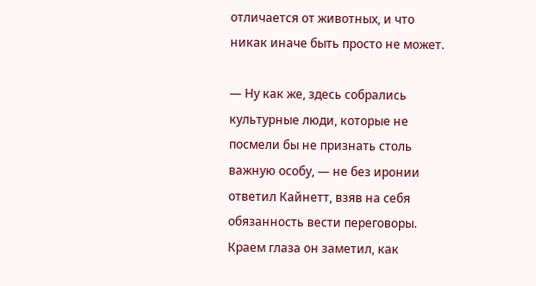отличается от животных, и что никак иначе быть просто не может.

— Ну как же, здесь собрались культурные люди, которые не посмели бы не признать столь важную особу, — не без иронии ответил Кайнетт, взяв на себя обязанность вести переговоры. Краем глаза он заметил, как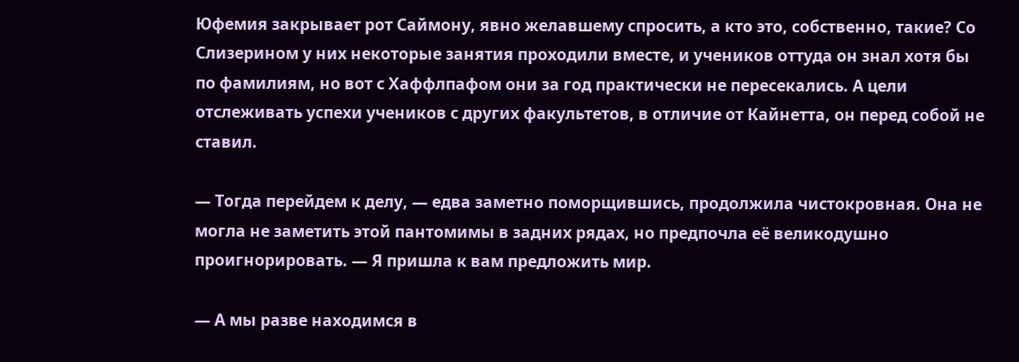Юфемия закрывает рот Саймону, явно желавшему спросить, а кто это, собственно, такие? Со Слизерином у них некоторые занятия проходили вместе, и учеников оттуда он знал хотя бы по фамилиям, но вот с Хаффлпафом они за год практически не пересекались. А цели отслеживать успехи учеников с других факультетов, в отличие от Кайнетта, он перед собой не ставил.

— Тогда перейдем к делу, — едва заметно поморщившись, продолжила чистокровная. Она не могла не заметить этой пантомимы в задних рядах, но предпочла её великодушно проигнорировать. — Я пришла к вам предложить мир.

— А мы разве находимся в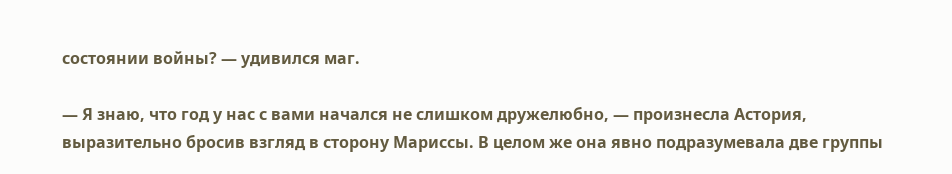состоянии войны? — удивился маг.

— Я знаю, что год у нас с вами начался не слишком дружелюбно, — произнесла Астория, выразительно бросив взгляд в сторону Мариссы. В целом же она явно подразумевала две группы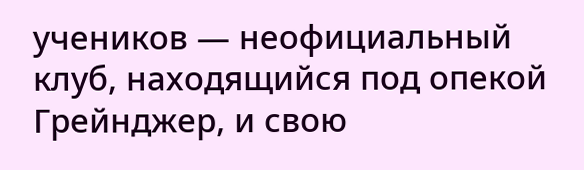учеников — неофициальный клуб, находящийся под опекой Грейнджер, и свою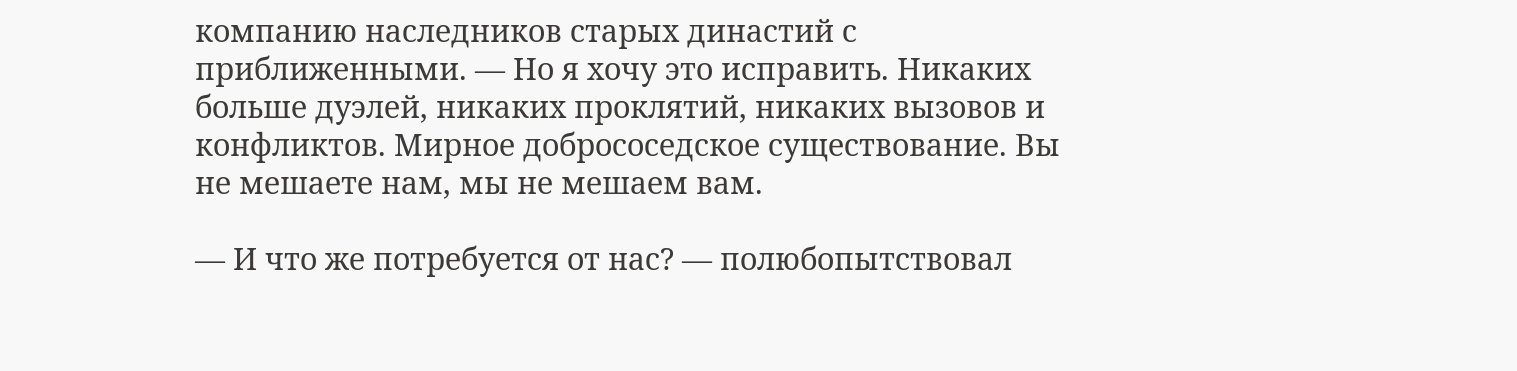компанию наследников старых династий с приближенными. — Но я хочу это исправить. Никаких больше дуэлей, никаких проклятий, никаких вызовов и конфликтов. Мирное добрососедское существование. Вы не мешаете нам, мы не мешаем вам.

— И что же потребуется от нас? — полюбопытствовал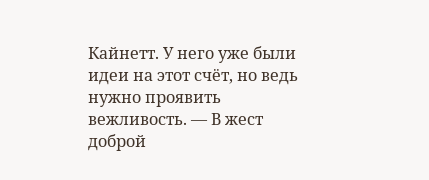Кайнетт. У него уже были идеи на этот счёт, но ведь нужно проявить вежливость. — В жест доброй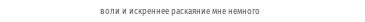воли и искреннее раскаяние мне немного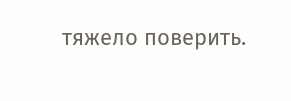тяжело поверить.